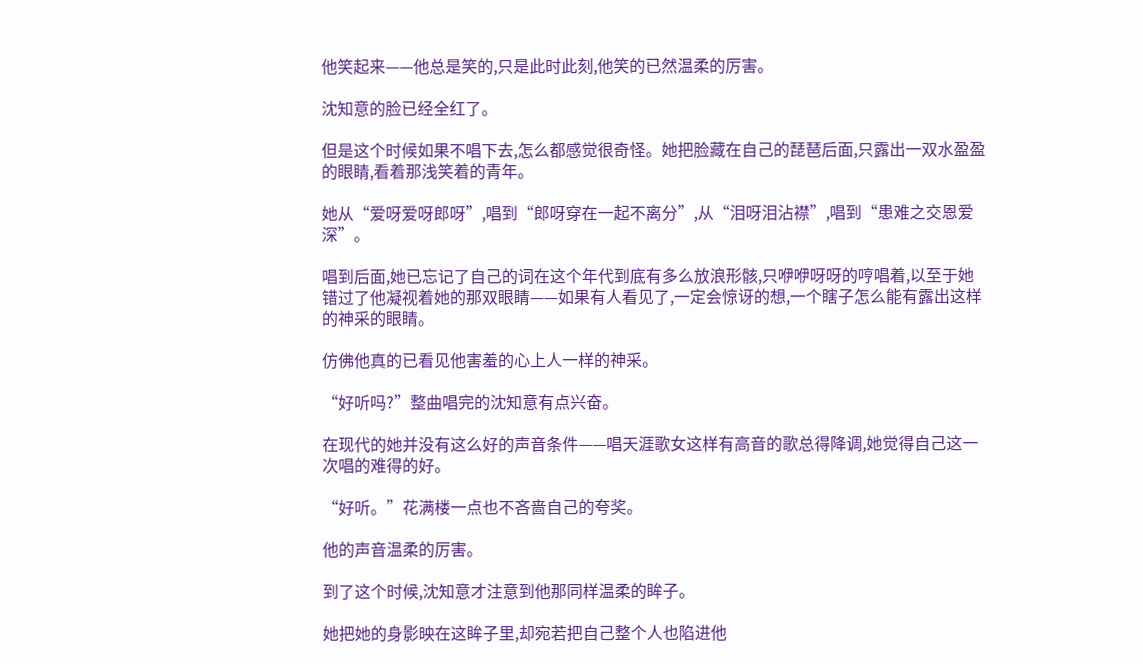他笑起来——他总是笑的,只是此时此刻,他笑的已然温柔的厉害。

沈知意的脸已经全红了。

但是这个时候如果不唱下去,怎么都感觉很奇怪。她把脸藏在自己的琵琶后面,只露出一双水盈盈的眼睛,看着那浅笑着的青年。

她从“爱呀爱呀郎呀”,唱到“郎呀穿在一起不离分”,从“泪呀泪沾襟”,唱到“患难之交恩爱深”。

唱到后面,她已忘记了自己的词在这个年代到底有多么放浪形骸,只咿咿呀呀的哼唱着,以至于她错过了他凝视着她的那双眼睛——如果有人看见了,一定会惊讶的想,一个瞎子怎么能有露出这样的神采的眼睛。

仿佛他真的已看见他害羞的心上人一样的神采。

“好听吗?”整曲唱完的沈知意有点兴奋。

在现代的她并没有这么好的声音条件——唱天涯歌女这样有高音的歌总得降调,她觉得自己这一次唱的难得的好。

“好听。”花满楼一点也不吝啬自己的夸奖。

他的声音温柔的厉害。

到了这个时候,沈知意才注意到他那同样温柔的眸子。

她把她的身影映在这眸子里,却宛若把自己整个人也陷进他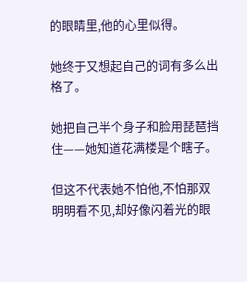的眼睛里,他的心里似得。

她终于又想起自己的词有多么出格了。

她把自己半个身子和脸用琵琶挡住——她知道花满楼是个瞎子。

但这不代表她不怕他,不怕那双明明看不见,却好像闪着光的眼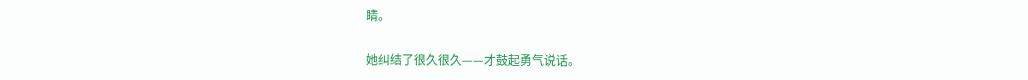睛。

她纠结了很久很久——才鼓起勇气说话。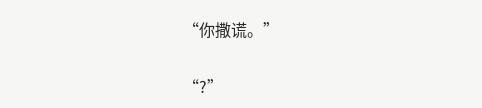“你撒谎。”

“?”